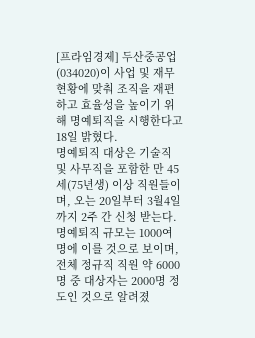[프라임경제] 두산중공업(034020)이 사업 및 재무 현황에 맞춰 조직을 재편하고 효율성을 높이기 위해 명예퇴직을 시행한다고 18일 밝혔다.
명예퇴직 대상은 기술직 및 사무직을 포함한 만 45세(75년생) 이상 직원들이며, 오는 20일부터 3월4일까지 2주 간 신청 받는다.
명예퇴직 규모는 1000여명에 이를 것으로 보이며, 전체 정규직 직원 약 6000명 중 대상자는 2000명 정도인 것으로 알려졌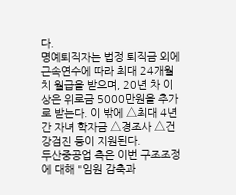다.
명예퇴직자는 법정 퇴직금 외에 근속연수에 따라 최대 24개월치 월급을 받으며, 20년 차 이상은 위로금 5000만원을 추가로 받는다. 이 밖에 △최대 4년간 자녀 학자금 △경조사 △건강검진 등이 지원된다.
두산중공업 측은 이번 구조조정에 대해 "임원 감축과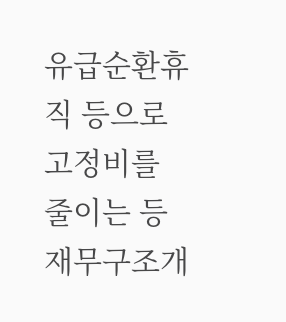유급순환휴직 등으로 고정비를 줄이는 등 재무구조개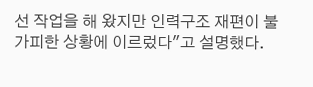선 작업을 해 왔지만 인력구조 재편이 불가피한 상황에 이르렀다"고 설명했다.